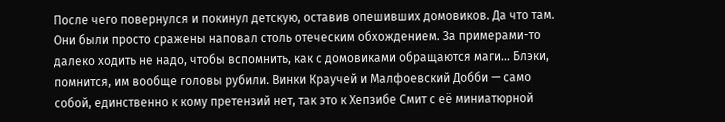После чего повернулся и покинул детскую, оставив опешивших домовиков. Да что там. Они были просто сражены наповал столь отеческим обхождением. За примерами-то далеко ходить не надо, чтобы вспомнить, как с домовиками обращаются маги… Блэки, помнится, им вообще головы рубили. Винки Краучей и Малфоевский Добби — само собой, единственно к кому претензий нет, так это к Хепзибе Смит с её миниатюрной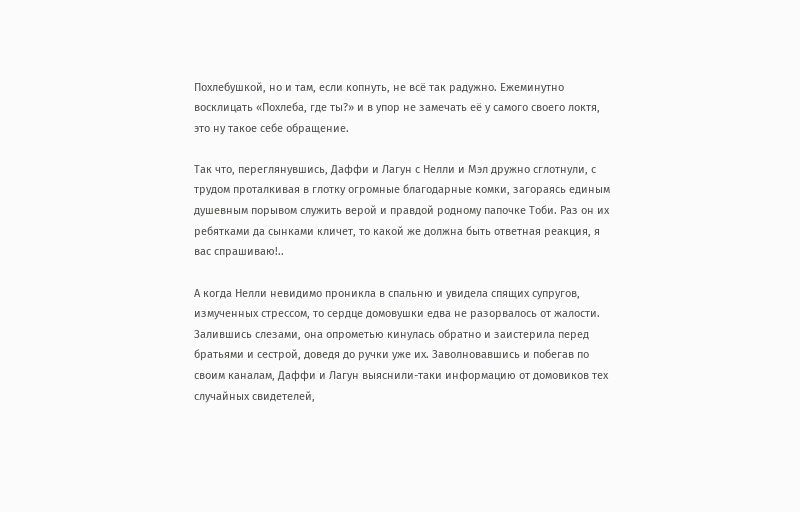Похлебушкой, но и там, если копнуть, не всё так радужно. Ежеминутно восклицать «Похлеба, где ты?» и в упор не замечать её у самого своего локтя, это ну такое себе обращение.

Так что, переглянувшись, Даффи и Лагун с Нелли и Мэл дружно сглотнули, с трудом проталкивая в глотку огромные благодарные комки, загораясь единым душевным порывом служить верой и правдой родному папочке Тоби. Раз он их ребятками да сынками кличет, то какой же должна быть ответная реакция, я вас спрашиваю!..

А когда Нелли невидимо проникла в спальню и увидела спящих супругов, измученных стрессом, то сердце домовушки едва не разорвалось от жалости. Залившись слезами, она опрометью кинулась обратно и заистерила перед братьями и сестрой, доведя до ручки уже их. Заволновавшись и побегав по своим каналам, Даффи и Лагун выяснили-таки информацию от домовиков тех случайных свидетелей,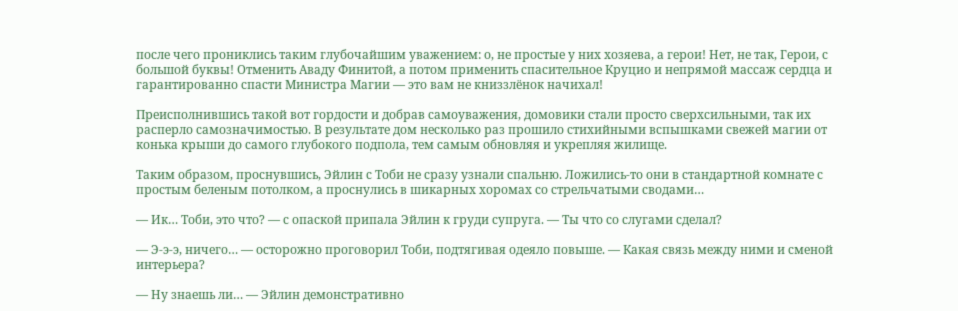после чего прониклись таким глубочайшим уважением: о, не простые у них хозяева, а герои! Нет, не так, Герои, с большой буквы! Отменить Аваду Финитой, а потом применить спасительное Круцио и непрямой массаж сердца и гарантированно спасти Министра Магии — это вам не книззлёнок начихал!

Преисполнившись такой вот гордости и добрав самоуважения, домовики стали просто сверхсильными, так их расперло самозначимостью. В результате дом несколько раз прошило стихийными вспышками свежей магии от конька крыши до самого глубокого подпола, тем самым обновляя и укрепляя жилище.

Таким образом, проснувшись, Эйлин с Тоби не сразу узнали спальню. Ложились-то они в стандартной комнате с простым беленым потолком, а проснулись в шикарных хоромах со стрельчатыми сводами…

— Ик… Тоби, это что? — с опаской припала Эйлин к груди супруга. — Ты что со слугами сделал?

— Э-э-э, ничего… — осторожно проговорил Тоби, подтягивая одеяло повыше. — Какая связь между ними и сменой интерьера?

— Ну знаешь ли… — Эйлин демонстративно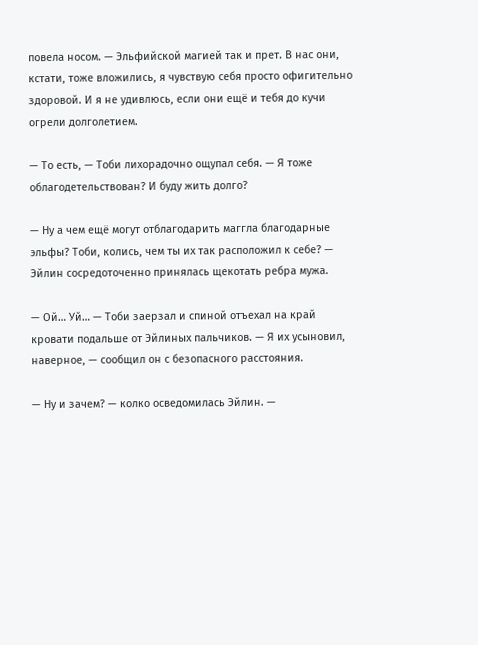повела носом. — Эльфийской магией так и прет. В нас они, кстати, тоже вложились, я чувствую себя просто офигительно здоровой. И я не удивлюсь, если они ещё и тебя до кучи огрели долголетием.

— То есть, — Тоби лихорадочно ощупал себя. — Я тоже облагодетельствован? И буду жить долго?

— Ну а чем ещё могут отблагодарить маггла благодарные эльфы? Тоби, колись, чем ты их так расположил к себе? — Эйлин сосредоточенно принялась щекотать ребра мужа.

— Ой… Уй… — Тоби заерзал и спиной отъехал на край кровати подальше от Эйлиных пальчиков. — Я их усыновил, наверное, — сообщил он с безопасного расстояния.

— Ну и зачем? — колко осведомилась Эйлин. —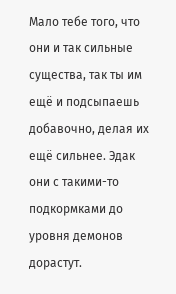Мало тебе того, что они и так сильные существа, так ты им ещё и подсыпаешь добавочно, делая их ещё сильнее. Эдак они с такими-то подкормками до уровня демонов дорастут.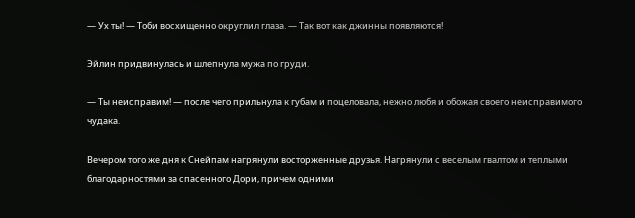— Ух ты! — Тоби восхищенно округлил глаза. — Так вот как джинны появляются!

Эйлин придвинулась и шлепнула мужа по груди.

— Ты неисправим! — после чего прильнула к губам и поцеловала, нежно любя и обожая своего неисправимого чудака.

Вечером того же дня к Снейпам нагрянули восторженные друзья. Нагрянули с веселым гвалтом и теплыми благодарностями за спасенного Дори, причем одними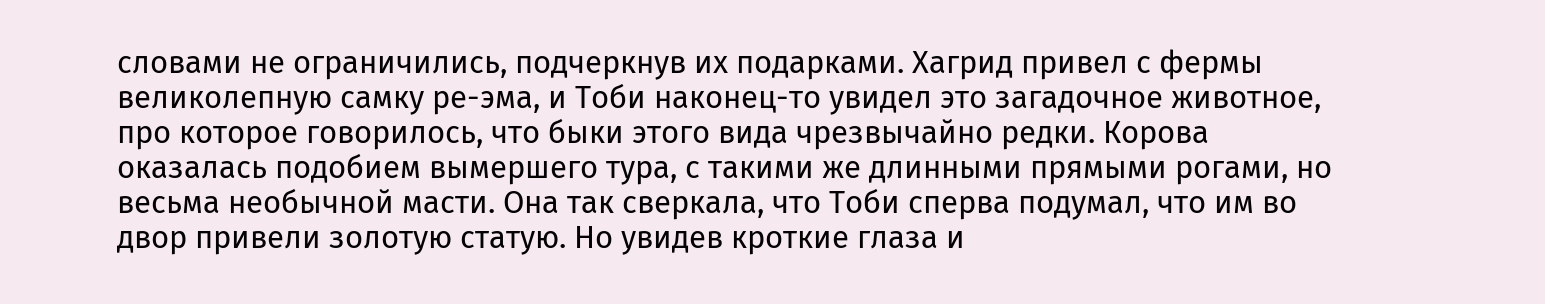словами не ограничились, подчеркнув их подарками. Хагрид привел с фермы великолепную самку ре-эма, и Тоби наконец-то увидел это загадочное животное, про которое говорилось, что быки этого вида чрезвычайно редки. Корова оказалась подобием вымершего тура, с такими же длинными прямыми рогами, но весьма необычной масти. Она так сверкала, что Тоби сперва подумал, что им во двор привели золотую статую. Но увидев кроткие глаза и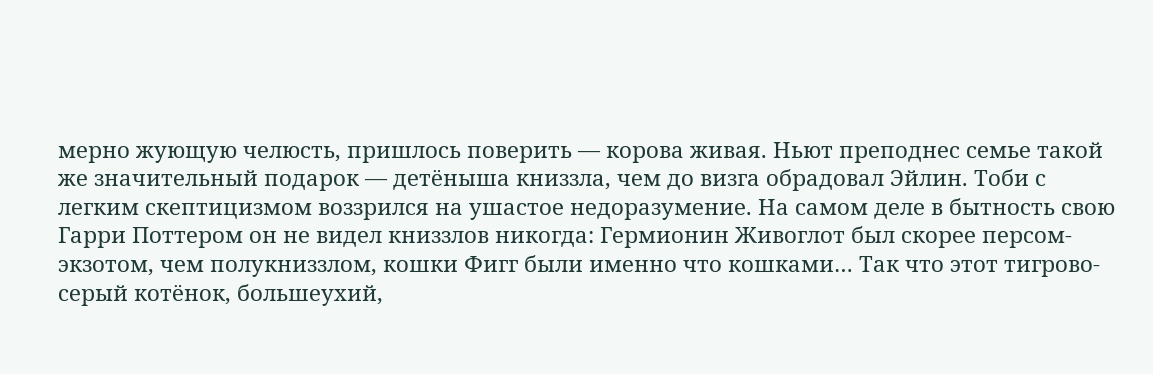мерно жующую челюсть, пришлось поверить — корова живая. Ньют преподнес семье такой же значительный подарок — детёныша книззла, чем до визга обрадовал Эйлин. Тоби с легким скептицизмом воззрился на ушастое недоразумение. На самом деле в бытность свою Гарри Поттером он не видел книззлов никогда: Гермионин Живоглот был скорее персом-экзотом, чем полукниззлом, кошки Фигг были именно что кошками… Так что этот тигрово-серый котёнок, большеухий,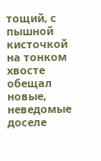тощий, с пышной кисточкой на тонком хвосте обещал новые, неведомые доселе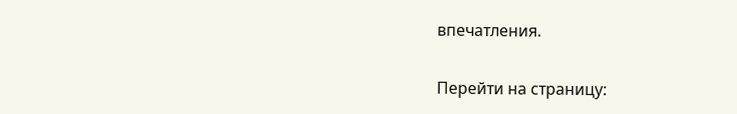впечатления.

Перейти на страницу: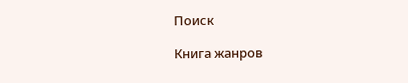Поиск

Книга жанров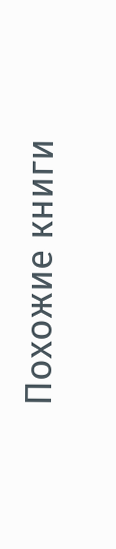Похожие книги